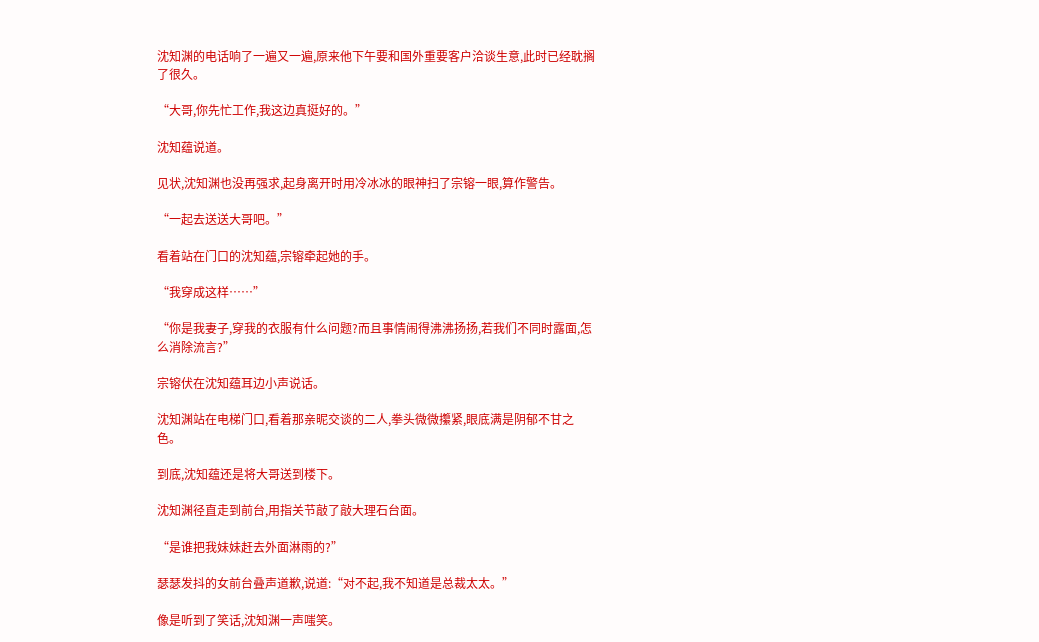沈知渊的电话响了一遍又一遍,原来他下午要和国外重要客户洽谈生意,此时已经耽搁了很久。

“大哥,你先忙工作,我这边真挺好的。”

沈知蕴说道。

见状,沈知渊也没再强求,起身离开时用冷冰冰的眼神扫了宗镕一眼,算作警告。

“一起去送送大哥吧。”

看着站在门口的沈知蕴,宗镕牵起她的手。

“我穿成这样……”

“你是我妻子,穿我的衣服有什么问题?而且事情闹得沸沸扬扬,若我们不同时露面,怎么消除流言?”

宗镕伏在沈知蕴耳边小声说话。

沈知渊站在电梯门口,看着那亲昵交谈的二人,拳头微微攥紧,眼底满是阴郁不甘之色。

到底,沈知蕴还是将大哥送到楼下。

沈知渊径直走到前台,用指关节敲了敲大理石台面。

“是谁把我妹妹赶去外面淋雨的?”

瑟瑟发抖的女前台叠声道歉,说道:“对不起,我不知道是总裁太太。”

像是听到了笑话,沈知渊一声嗤笑。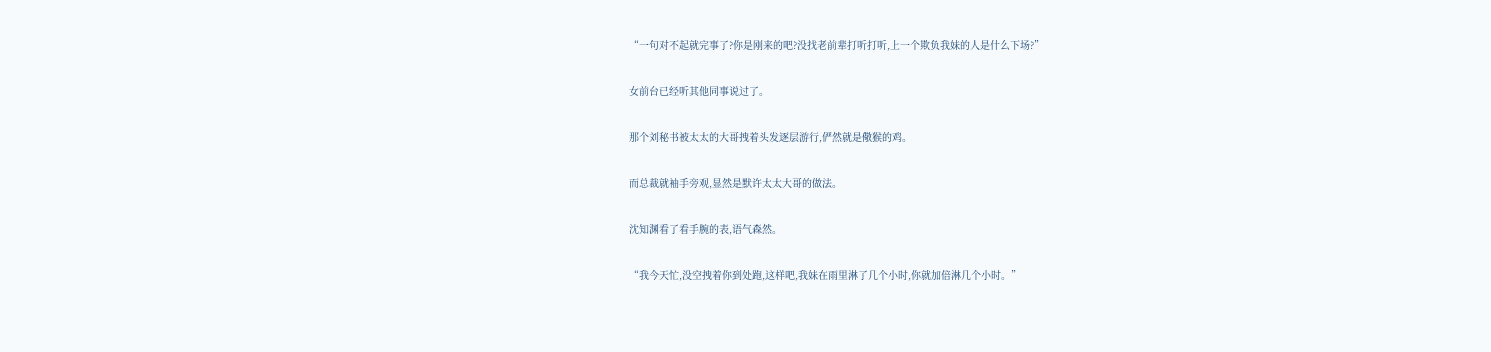“一句对不起就完事了?你是刚来的吧?没找老前辈打听打听,上一个欺负我妹的人是什么下场?”

女前台已经听其他同事说过了。

那个刘秘书被太太的大哥拽着头发逐层游行,俨然就是儆猴的鸡。

而总裁就袖手旁观,显然是默许太太大哥的做法。

沈知渊看了看手腕的表,语气森然。

“我今天忙,没空拽着你到处跑,这样吧,我妹在雨里淋了几个小时,你就加倍淋几个小时。”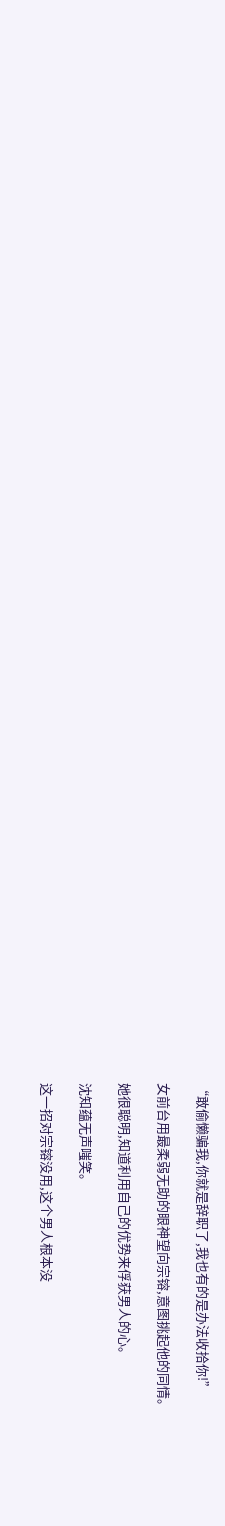“敢偷懒骗我,你就是辞职了,我也有的是办法收拾你!”

女前台用最柔弱无助的眼神望向宗镕,意图挑起他的同情。

她很聪明,知道利用自己的优势来俘获男人的心。

沈知蕴无声嗤笑。

这一招对宗镕没用,这个男人根本没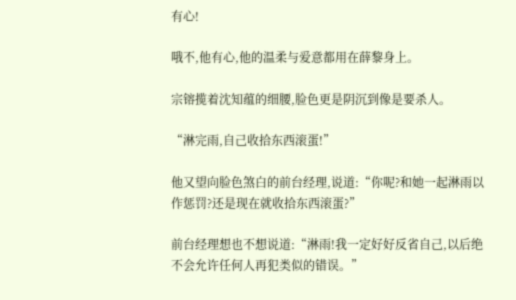有心!

哦不,他有心,他的温柔与爱意都用在薛黎身上。

宗镕揽着沈知蕴的细腰,脸色更是阴沉到像是要杀人。

“淋完雨,自己收拾东西滚蛋!”

他又望向脸色煞白的前台经理,说道:“你呢?和她一起淋雨以作惩罚?还是现在就收拾东西滚蛋?”

前台经理想也不想说道:“淋雨!我一定好好反省自己,以后绝不会允许任何人再犯类似的错误。”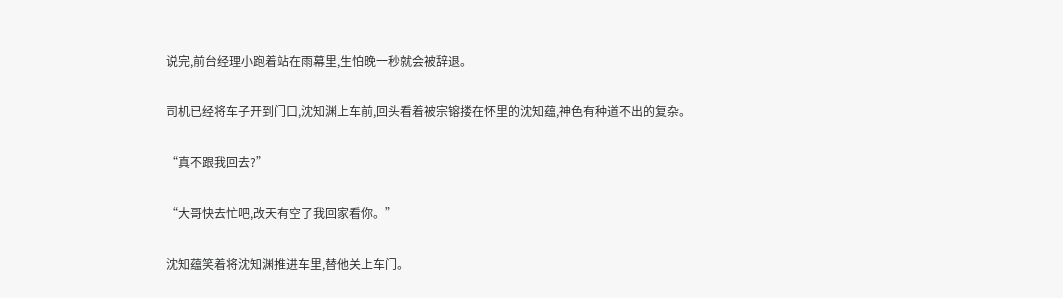说完,前台经理小跑着站在雨幕里,生怕晚一秒就会被辞退。

司机已经将车子开到门口,沈知渊上车前,回头看着被宗镕搂在怀里的沈知蕴,神色有种道不出的复杂。

“真不跟我回去?”

“大哥快去忙吧,改天有空了我回家看你。”

沈知蕴笑着将沈知渊推进车里,替他关上车门。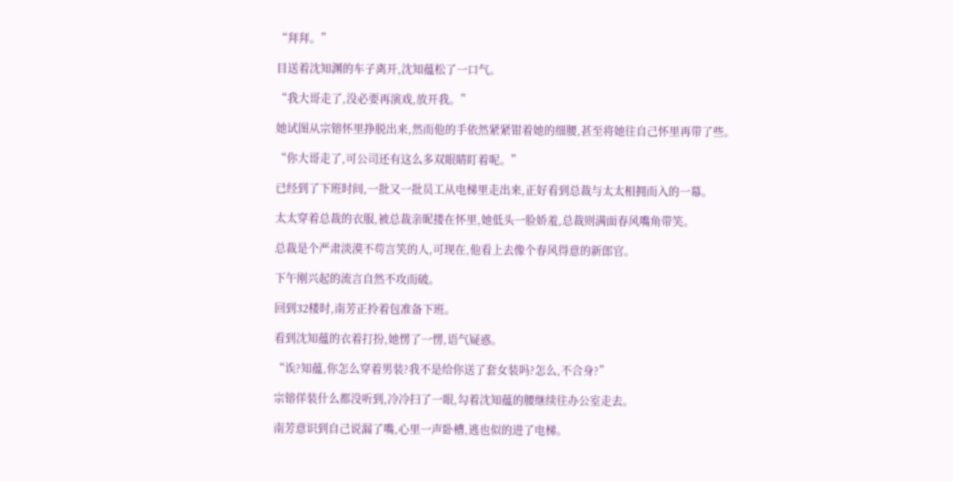“拜拜。”

目送着沈知渊的车子离开,沈知蕴松了一口气。

“我大哥走了,没必要再演戏,放开我。”

她试图从宗镕怀里挣脱出来,然而他的手依然紧紧钳着她的细腰,甚至将她往自己怀里再带了些。

“你大哥走了,可公司还有这么多双眼睛盯着呢。”

已经到了下班时间,一批又一批员工从电梯里走出来,正好看到总裁与太太相拥而入的一幕。

太太穿着总裁的衣服,被总裁亲昵搂在怀里,她低头一脸娇羞,总裁则满面春风嘴角带笑。

总裁是个严肃淡漠不苟言笑的人,可现在,他看上去像个春风得意的新郎官。

下午刚兴起的流言自然不攻而破。

回到32楼时,南芳正拎着包准备下班。

看到沈知蕴的衣着打扮,她愣了一愣,语气疑惑。

“诶?知蕴,你怎么穿着男装?我不是给你送了套女装吗?怎么,不合身?”

宗镕佯装什么都没听到,冷冷扫了一眼,勾着沈知蕴的腰继续往办公室走去。

南芳意识到自己说漏了嘴,心里一声卧槽,逃也似的进了电梯。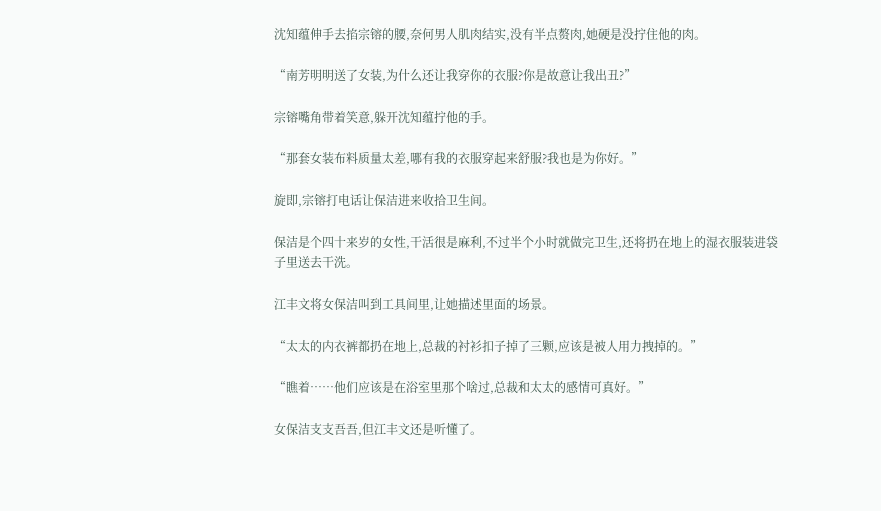沈知蕴伸手去掐宗镕的腰,奈何男人肌肉结实,没有半点赘肉,她硬是没拧住他的肉。

“南芳明明送了女装,为什么还让我穿你的衣服?你是故意让我出丑?”

宗镕嘴角带着笑意,躲开沈知蕴拧他的手。

“那套女装布料质量太差,哪有我的衣服穿起来舒服?我也是为你好。”

旋即,宗镕打电话让保洁进来收拾卫生间。

保洁是个四十来岁的女性,干活很是麻利,不过半个小时就做完卫生,还将扔在地上的湿衣服装进袋子里送去干洗。

江丰文将女保洁叫到工具间里,让她描述里面的场景。

“太太的内衣裤都扔在地上,总裁的衬衫扣子掉了三颗,应该是被人用力拽掉的。”

“瞧着……他们应该是在浴室里那个啥过,总裁和太太的感情可真好。”

女保洁支支吾吾,但江丰文还是听懂了。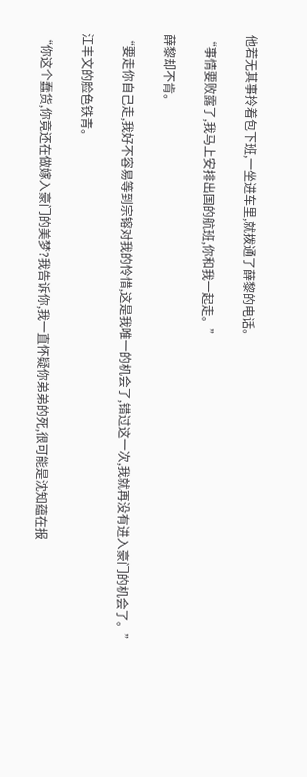他若无其事拎着包下班,一坐进车里,就拨通了薛黎的电话。

“事情要败露了,我马上安排出国的航班,你和我一起走。”

薛黎却不肯。

“要走你自己走,我好不容易等到宗镕对我的怜惜,这是我唯一的机会了,错过这一次,我就再没有进入豪门的机会了。”

江丰文的脸色铁青。

“你这个蠢货,你竟还在做嫁入豪门的美梦?我告诉你,我一直怀疑你弟弟的死,很可能是沈知蕴在报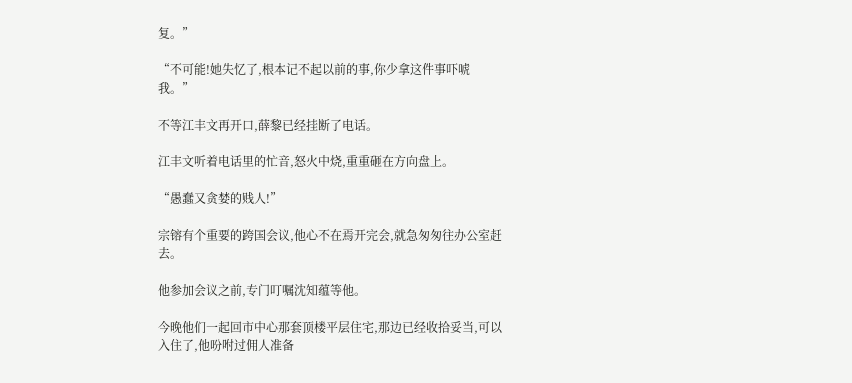复。”

“不可能!她失忆了,根本记不起以前的事,你少拿这件事吓唬我。”

不等江丰文再开口,薛黎已经挂断了电话。

江丰文听着电话里的忙音,怒火中烧,重重砸在方向盘上。

“愚蠢又贪婪的贱人!”

宗镕有个重要的跨国会议,他心不在焉开完会,就急匆匆往办公室赶去。

他参加会议之前,专门叮嘱沈知蕴等他。

今晚他们一起回市中心那套顶楼平层住宅,那边已经收拾妥当,可以入住了,他吩咐过佣人准备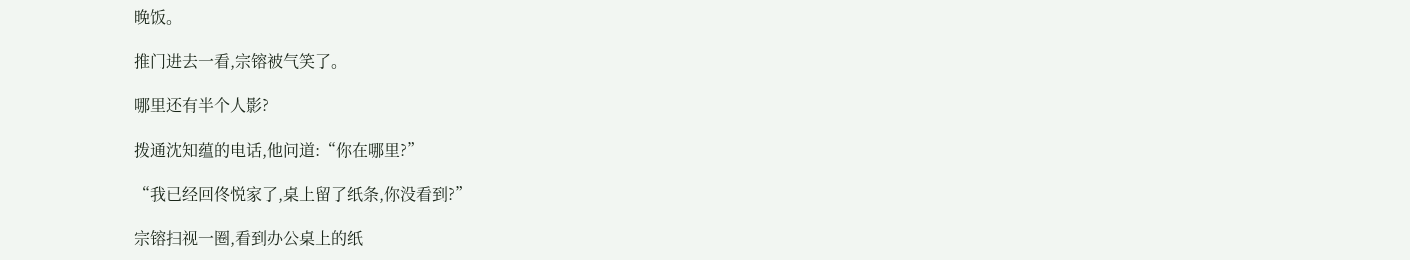晚饭。

推门进去一看,宗镕被气笑了。

哪里还有半个人影?

拨通沈知蕴的电话,他问道:“你在哪里?”

“我已经回佟悦家了,桌上留了纸条,你没看到?”

宗镕扫视一圈,看到办公桌上的纸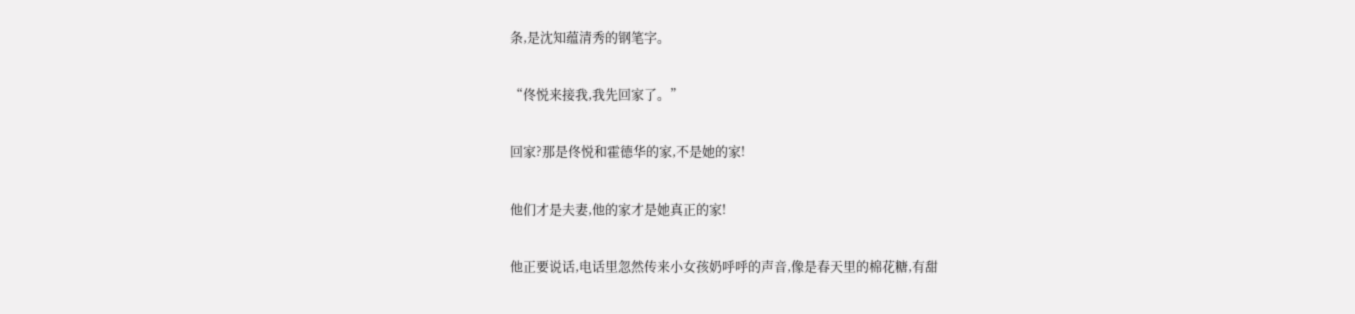条,是沈知蕴清秀的钢笔字。

“佟悦来接我,我先回家了。”

回家?那是佟悦和霍德华的家,不是她的家!

他们才是夫妻,他的家才是她真正的家!

他正要说话,电话里忽然传来小女孩奶呼呼的声音,像是春天里的棉花糖,有甜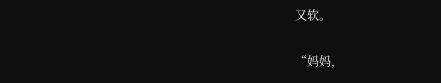又软。

“妈妈,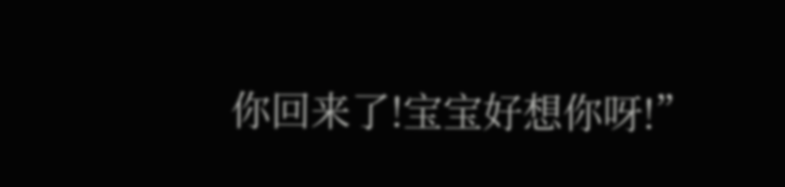你回来了!宝宝好想你呀!”